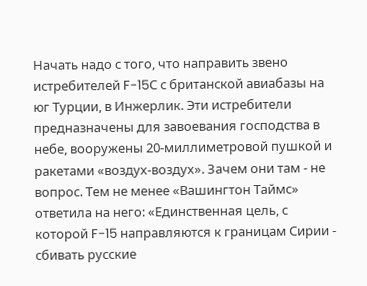Начать надо с того, что направить звено истребителей F-15С с британской авиабазы на юг Турции, в Инжерлик. Эти истребители предназначены для завоевания господства в небе, вооружены 20-миллиметровой пушкой и ракетами «воздух-воздух». Зачем они там - не вопрос. Тем не менее «Вашингтон Таймс» ответила на него: «Единственная цель, с которой F-15 направляются к границам Сирии - сбивать русские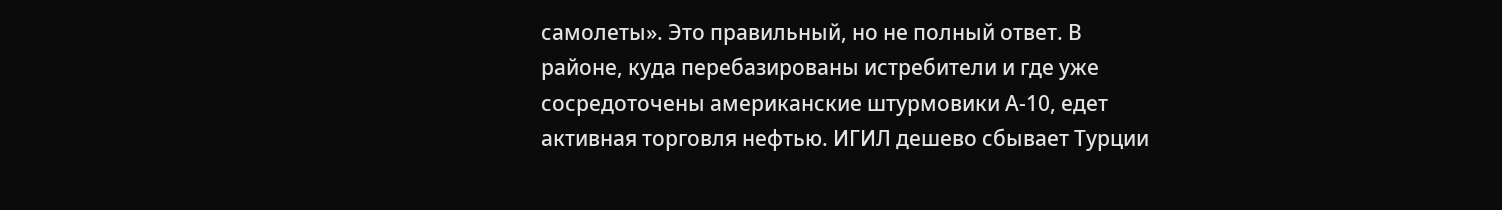самолеты». Это правильный, но не полный ответ. В районе, куда перебазированы истребители и где уже сосредоточены американские штурмовики А-10, едет активная торговля нефтью. ИГИЛ дешево сбывает Турции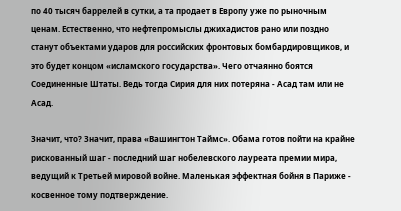по 40 тысяч баррелей в сутки, а та продает в Европу уже по рыночным ценам. Естественно, что нефтепромыслы джихадистов рано или поздно станут объектами ударов для российских фронтовых бомбардировщиков, и это будет концом «исламского государства». Чего отчаянно боятся Соединенные Штаты. Ведь тогда Сирия для них потеряна - Асад там или не Асад.

Значит, что? Значит, права «Вашингтон Таймс». Обама готов пойти на крайне рискованный шаг - последний шаг нобелевского лауреата премии мира, ведущий к Третьей мировой войне. Маленькая эффектная бойня в Париже - косвенное тому подтверждение.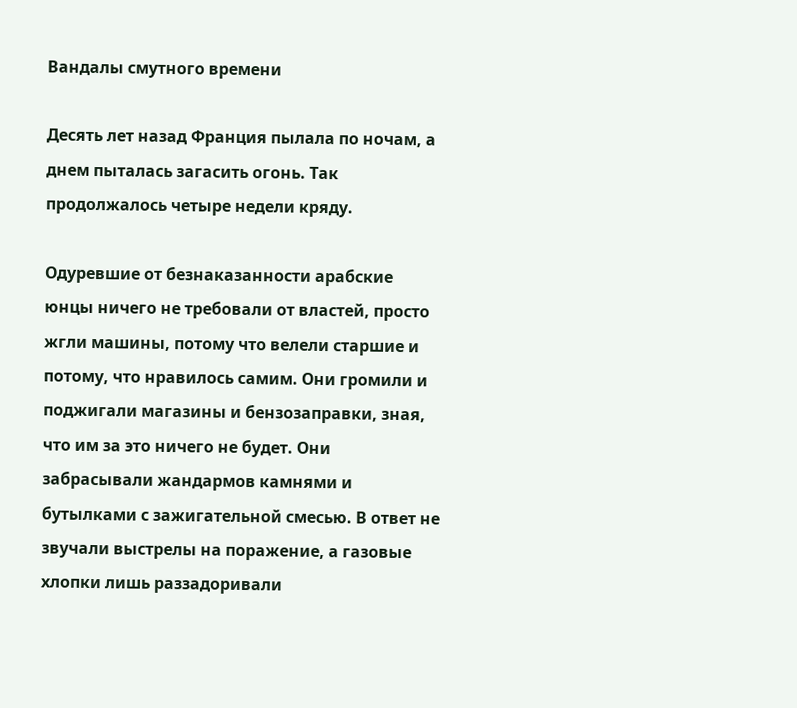Вандалы смутного времени

Десять лет назад Франция пылала по ночам, а днем пыталась загасить огонь. Так продолжалось четыре недели кряду.

Одуревшие от безнаказанности арабские юнцы ничего не требовали от властей, просто жгли машины, потому что велели старшие и потому, что нравилось самим. Они громили и поджигали магазины и бензозаправки, зная, что им за это ничего не будет. Они забрасывали жандармов камнями и бутылками с зажигательной смесью. В ответ не звучали выстрелы на поражение, а газовые хлопки лишь раззадоривали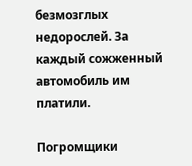безмозглых недорослей. За каждый сожженный автомобиль им платили.

Погромщики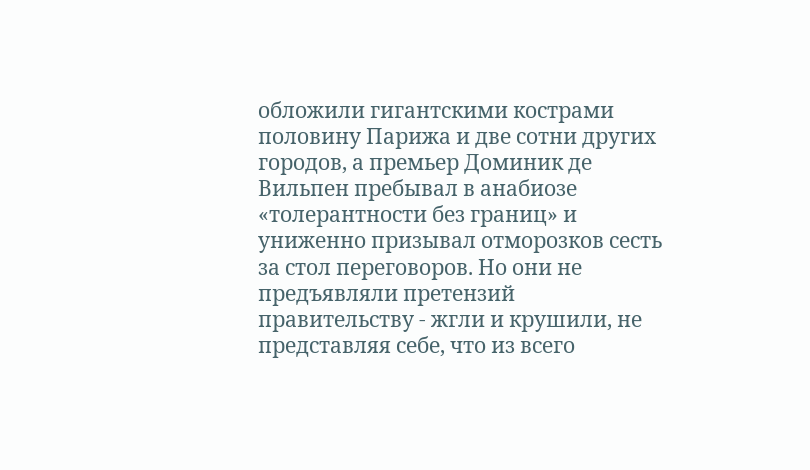обложили гигантскими кострами половину Парижа и две сотни других городов, а премьер Доминик де Вильпен пребывал в анабиозе «толерантности без границ» и униженно призывал отморозков сесть за стол переговоров. Но они не предъявляли претензий правительству - жгли и крушили, не представляя себе, что из всего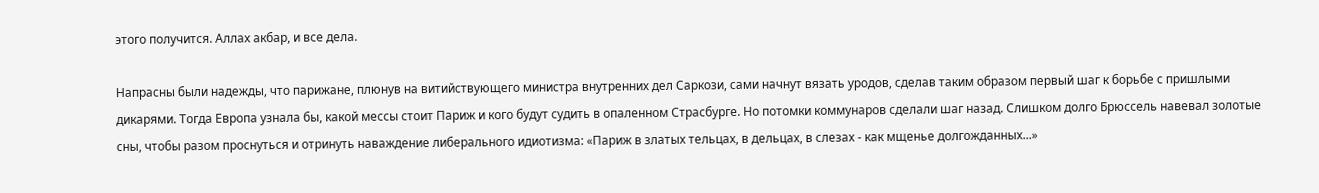этого получится. Аллах акбар, и все дела.

Напрасны были надежды, что парижане, плюнув на витийствующего министра внутренних дел Саркози, сами начнут вязать уродов, сделав таким образом первый шаг к борьбе с пришлыми дикарями. Тогда Европа узнала бы, какой мессы стоит Париж и кого будут судить в опаленном Страсбурге. Но потомки коммунаров сделали шаг назад. Слишком долго Брюссель навевал золотые сны, чтобы разом проснуться и отринуть наваждение либерального идиотизма: «Париж в златых тельцах, в дельцах, в слезах - как мщенье долгожданных...»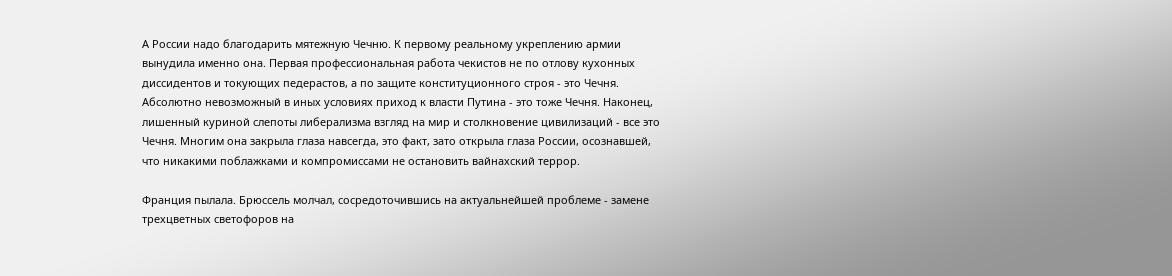А России надо благодарить мятежную Чечню. К первому реальному укреплению армии вынудила именно она. Первая профессиональная работа чекистов не по отлову кухонных диссидентов и токующих педерастов, а по защите конституционного строя - это Чечня. Абсолютно невозможный в иных условиях приход к власти Путина - это тоже Чечня. Наконец, лишенный куриной слепоты либерализма взгляд на мир и столкновение цивилизаций - все это Чечня. Многим она закрыла глаза навсегда, это факт, зато открыла глаза России, осознавшей, что никакими поблажками и компромиссами не остановить вайнахский террор.

Франция пылала. Брюссель молчал, сосредоточившись на актуальнейшей проблеме - замене трехцветных светофоров на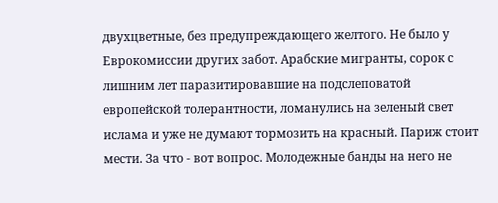двухцветные, без предупреждающего желтого. Не было у Еврокомиссии других забот. Арабские мигранты, сорок с лишним лет паразитировавшие на подслеповатой европейской толерантности, ломанулись на зеленый свет ислама и уже не думают тормозить на красный. Париж стоит мести. За что - вот вопрос. Молодежные банды на него не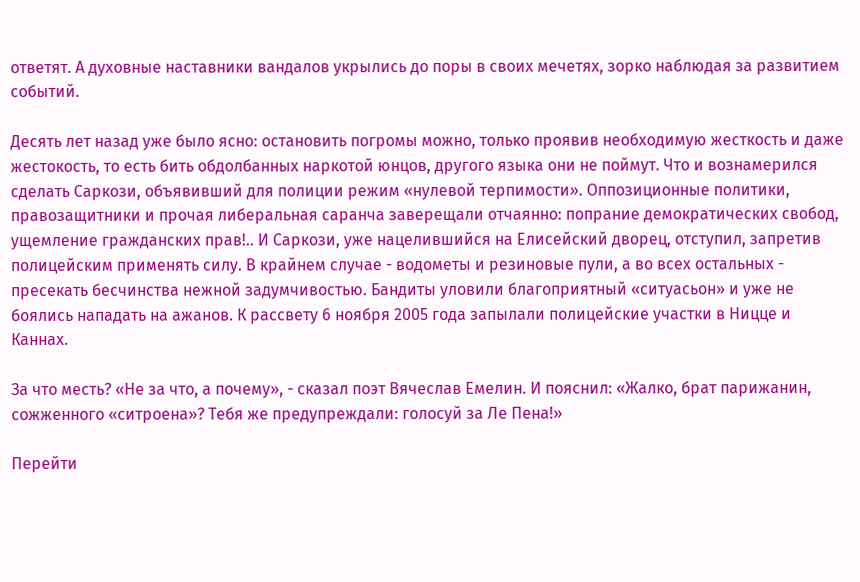ответят. А духовные наставники вандалов укрылись до поры в своих мечетях, зорко наблюдая за развитием событий.

Десять лет назад уже было ясно: остановить погромы можно, только проявив необходимую жесткость и даже жестокость, то есть бить обдолбанных наркотой юнцов, другого языка они не поймут. Что и вознамерился сделать Саркози, объявивший для полиции режим «нулевой терпимости». Оппозиционные политики, правозащитники и прочая либеральная саранча заверещали отчаянно: попрание демократических свобод, ущемление гражданских прав!.. И Саркози, уже нацелившийся на Елисейский дворец, отступил, запретив полицейским применять силу. В крайнем случае - водометы и резиновые пули, а во всех остальных - пресекать бесчинства нежной задумчивостью. Бандиты уловили благоприятный «ситуасьон» и уже не боялись нападать на ажанов. К рассвету 6 ноября 2005 года запылали полицейские участки в Ницце и Каннах.

За что месть? «Не за что, а почему», - сказал поэт Вячеслав Емелин. И пояснил: «Жалко, брат парижанин, сожженного «ситроена»? Тебя же предупреждали: голосуй за Ле Пена!»

Перейти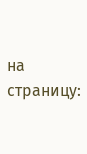на страницу: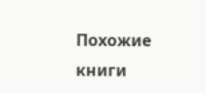Похожие книги